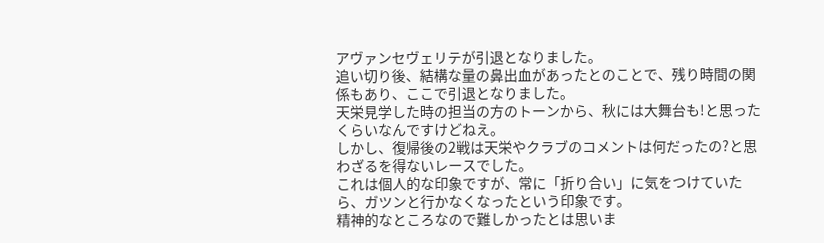アヴァンセヴェリテが引退となりました。
追い切り後、結構な量の鼻出血があったとのことで、残り時間の関係もあり、ここで引退となりました。
天栄見学した時の担当の方のトーンから、秋には大舞台も!と思ったくらいなんですけどねえ。
しかし、復帰後の2戦は天栄やクラブのコメントは何だったの?と思わざるを得ないレースでした。
これは個人的な印象ですが、常に「折り合い」に気をつけていたら、ガツンと行かなくなったという印象です。
精神的なところなので難しかったとは思いま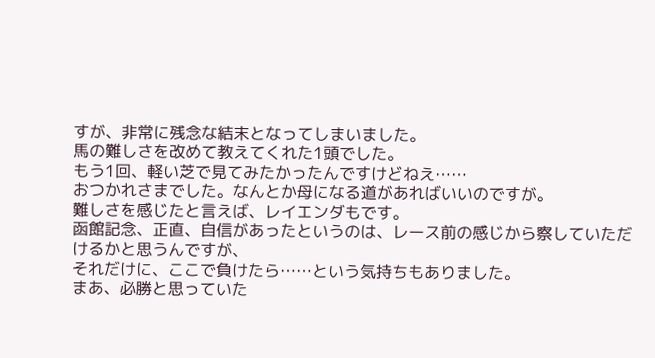すが、非常に残念な結末となってしまいました。
馬の難しさを改めて教えてくれた1頭でした。
もう1回、軽い芝で見てみたかったんですけどねえ……
おつかれさまでした。なんとか母になる道があればいいのですが。
難しさを感じたと言えば、レイエンダもです。
函館記念、正直、自信があったというのは、レース前の感じから察していただけるかと思うんですが、
それだけに、ここで負けたら……という気持ちもありました。
まあ、必勝と思っていた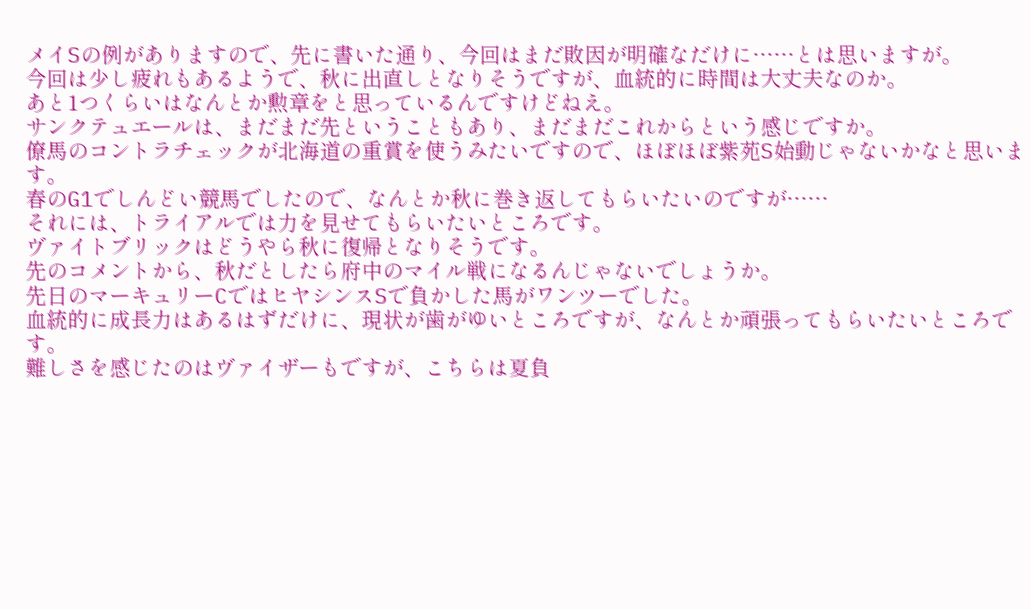メイSの例がありますので、先に書いた通り、今回はまだ敗因が明確なだけに……とは思いますが。
今回は少し疲れもあるようで、秋に出直しとなりそうですが、血統的に時間は大丈夫なのか。
あと1つくらいはなんとか勲章をと思っているんですけどねえ。
サンクテュエールは、まだまだ先ということもあり、まだまだこれからという感じですか。
僚馬のコントラチェックが北海道の重賞を使うみたいですので、ほぼほぼ紫苑S始動じゃないかなと思います。
春のG1でしんどい競馬でしたので、なんとか秋に巻き返してもらいたいのですが……
それには、トライアルでは力を見せてもらいたいところです。
ヴァイトブリックはどうやら秋に復帰となりそうです。
先のコメントから、秋だとしたら府中のマイル戦になるんじゃないでしょうか。
先日のマーキュリーCではヒヤシンスSで負かした馬がワンツーでした。
血統的に成長力はあるはずだけに、現状が歯がゆいところですが、なんとか頑張ってもらいたいところです。
難しさを感じたのはヴァイザーもですが、こちらは夏負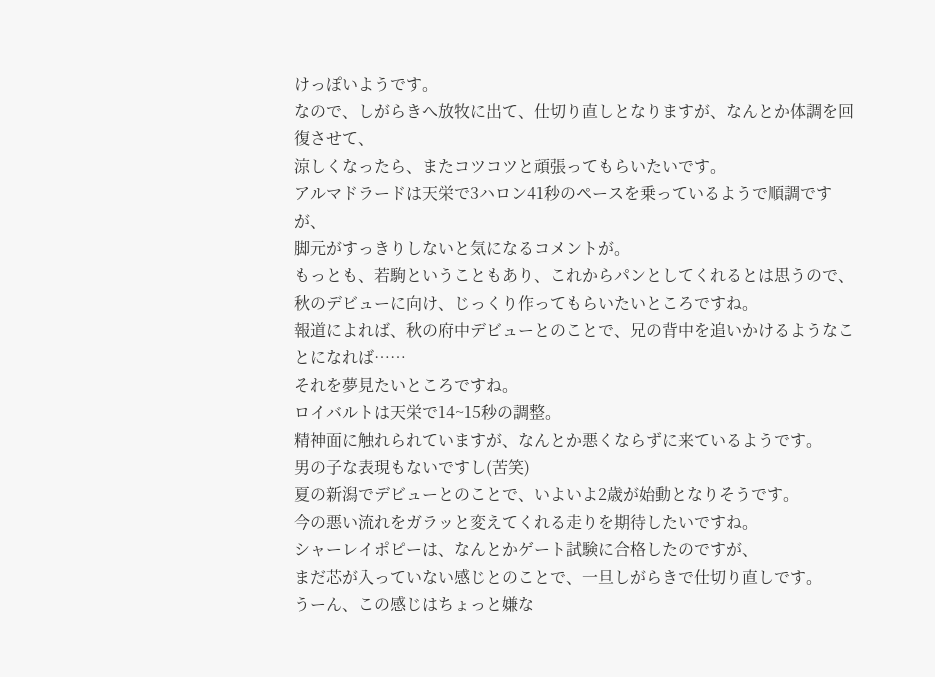けっぽいようです。
なので、しがらきへ放牧に出て、仕切り直しとなりますが、なんとか体調を回復させて、
涼しくなったら、またコツコツと頑張ってもらいたいです。
アルマドラードは天栄で3ハロン41秒のペースを乗っているようで順調ですが、
脚元がすっきりしないと気になるコメントが。
もっとも、若駒ということもあり、これからパンとしてくれるとは思うので、
秋のデビューに向け、じっくり作ってもらいたいところですね。
報道によれば、秋の府中デビューとのことで、兄の背中を追いかけるようなことになれば……
それを夢見たいところですね。
ロイバルトは天栄で14~15秒の調整。
精神面に触れられていますが、なんとか悪くならずに来ているようです。
男の子な表現もないですし(苦笑)
夏の新潟でデビューとのことで、いよいよ2歳が始動となりそうです。
今の悪い流れをガラッと変えてくれる走りを期待したいですね。
シャーレイポピーは、なんとかゲート試験に合格したのですが、
まだ芯が入っていない感じとのことで、一旦しがらきで仕切り直しです。
うーん、この感じはちょっと嫌な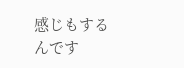感じもするんです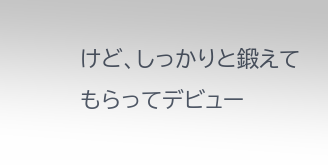けど、しっかりと鍛えてもらってデビュー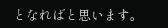となればと思います。